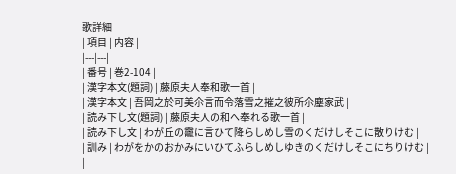歌詳細
| 項目 | 内容 |
|---|---|
| 番号 | 巻2-104 |
| 漢字本文(題詞) | 藤原夫人奉和歌一首 |
| 漢字本文 | 吾岡之於可美尒言而令落雪之摧之彼所尒塵家武 |
| 読み下し文(題詞) | 藤原夫人の和へ奉れる歌一首 |
| 読み下し文 | わが丘の龗に言ひて降らしめし雪のくだけしそこに散りけむ |
| 訓み | わがをかのおかみにいひてふらしめしゆきのくだけしそこにちりけむ |
|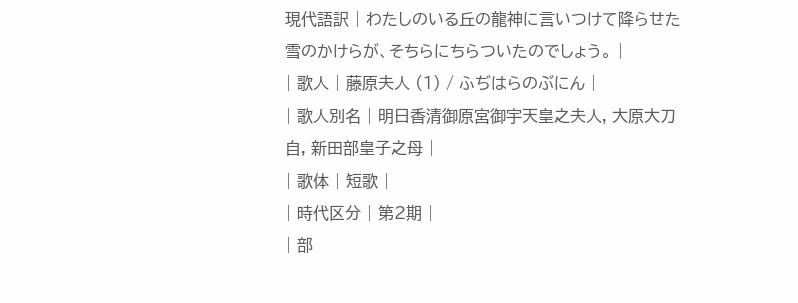現代語訳 | わたしのいる丘の龍神に言いつけて降らせた雪のかけらが、そちらにちらついたのでしょう。 |
| 歌人 | 藤原夫人 (1) / ふぢはらのぶにん |
| 歌人別名 | 明日香清御原宮御宇天皇之夫人, 大原大刀自, 新田部皇子之母 |
| 歌体 | 短歌 |
| 時代区分 | 第2期 |
| 部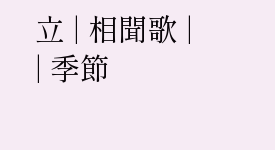立 | 相聞歌 |
| 季節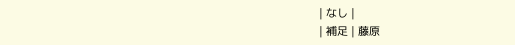| なし |
| 補足 | 藤原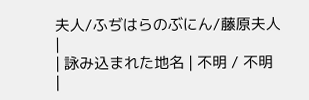夫人/ふぢはらのぶにん/藤原夫人 |
| 詠み込まれた地名 | 不明 / 不明 |